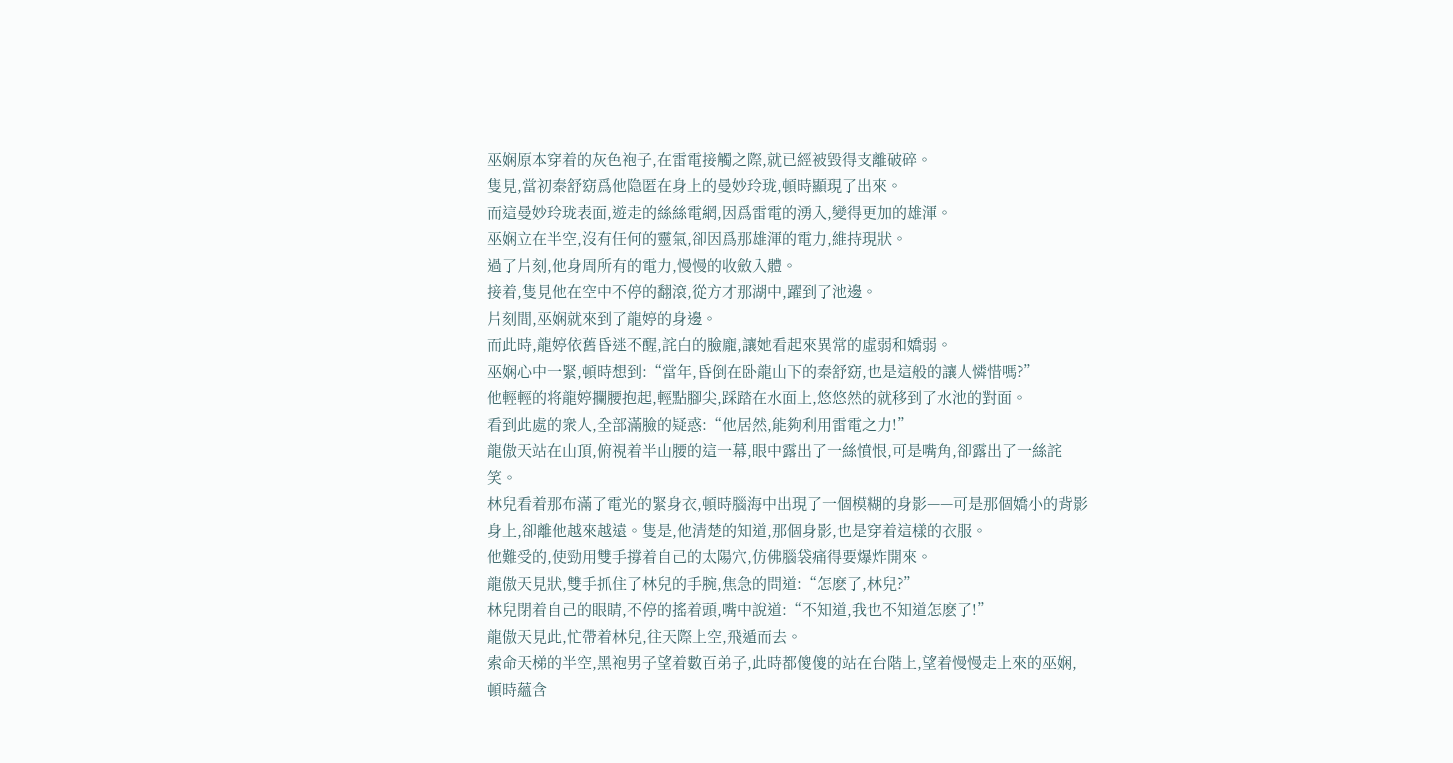巫娴原本穿着的灰色袍子,在雷電接觸之際,就已經被毀得支離破碎。
隻見,當初秦舒窈爲他隐匿在身上的曼妙玲珑,頓時顯現了出來。
而這曼妙玲珑表面,遊走的絲絲電網,因爲雷電的湧入,變得更加的雄渾。
巫娴立在半空,沒有任何的靈氣,卻因爲那雄渾的電力,維持現狀。
過了片刻,他身周所有的電力,慢慢的收斂入體。
接着,隻見他在空中不停的翻滾,從方才那湖中,躍到了池邊。
片刻間,巫娴就來到了龍婷的身邊。
而此時,龍婷依舊昏迷不醒,詫白的臉龐,讓她看起來異常的虛弱和嬌弱。
巫娴心中一緊,頓時想到:“當年,昏倒在卧龍山下的秦舒窈,也是這般的讓人憐惜嗎?”
他輕輕的将龍婷攔腰抱起,輕點腳尖,踩踏在水面上,悠悠然的就移到了水池的對面。
看到此處的衆人,全部滿臉的疑惑:“他居然,能夠利用雷電之力!”
龍傲天站在山頂,俯視着半山腰的這一幕,眼中露出了一絲憤恨,可是嘴角,卻露出了一絲詫笑。
林兒看着那布滿了電光的緊身衣,頓時腦海中出現了一個模糊的身影——可是那個嬌小的背影身上,卻離他越來越遠。隻是,他清楚的知道,那個身影,也是穿着這樣的衣服。
他難受的,使勁用雙手撐着自己的太陽穴,仿佛腦袋痛得要爆炸開來。
龍傲天見狀,雙手抓住了林兒的手腕,焦急的問道:“怎麽了,林兒?”
林兒閉着自己的眼睛,不停的搖着頭,嘴中說道:“不知道,我也不知道怎麽了!”
龍傲天見此,忙帶着林兒,往天際上空,飛遁而去。
索命天梯的半空,黑袍男子望着數百弟子,此時都傻傻的站在台階上,望着慢慢走上來的巫娴,頓時蘊含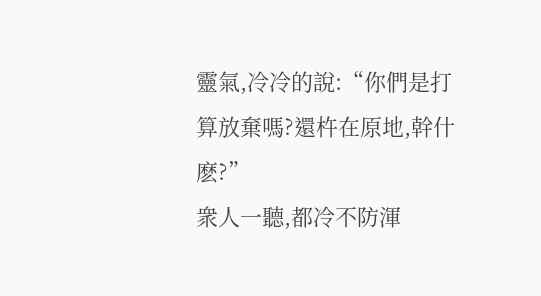靈氣,冷冷的說:“你們是打算放棄嗎?還杵在原地,幹什麽?”
衆人一聽,都冷不防渾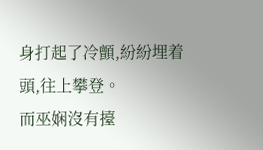身打起了冷顫,紛紛埋着頭,往上攀登。
而巫娴沒有擡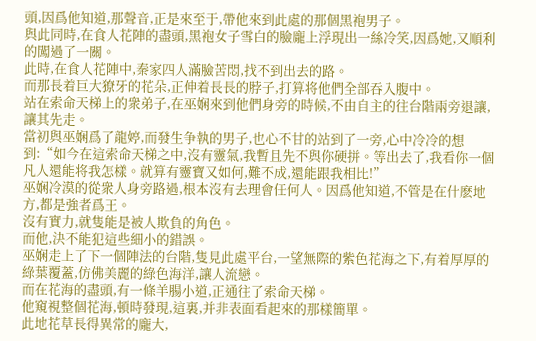頭,因爲他知道,那聲音,正是來至于,帶他來到此處的那個黑袍男子。
與此同時,在食人花陣的盡頭,黑袍女子雪白的臉龐上浮現出一絲冷笑,因爲她,又順利的闖過了一關。
此時,在食人花陣中,秦家四人滿臉苦悶,找不到出去的路。
而那長着巨大獠牙的花朵,正伸着長長的脖子,打算将他們全部吞入腹中。
站在索命天梯上的衆弟子,在巫娴來到他們身旁的時候,不由自主的往台階兩旁退讓,讓其先走。
當初與巫娴爲了龍婷,而發生争執的男子,也心不甘的站到了一旁,心中冷冷的想到:“如今在這索命天梯之中,沒有靈氣,我暫且先不與你硬拼。等出去了,我看你一個凡人還能将我怎樣。就算有靈寶又如何,難不成,還能跟我相比!”
巫娴冷漠的從衆人身旁路過,根本沒有去理會任何人。因爲他知道,不管是在什麽地方,都是強者爲王。
沒有實力,就隻能是被人欺負的角色。
而他,決不能犯這些細小的錯誤。
巫娴走上了下一個陣法的台階,隻見此處平台,一望無際的紫色花海之下,有着厚厚的綠葉覆蓋,仿佛美麗的綠色海洋,讓人流戀。
而在花海的盡頭,有一條羊腸小道,正通往了索命天梯。
他窺視整個花海,頓時發現,這裏,并非表面看起來的那樣簡單。
此地花草長得異常的龐大,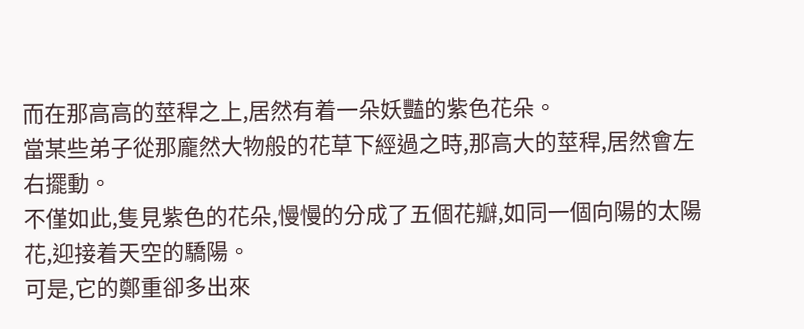而在那高高的莖稈之上,居然有着一朵妖豔的紫色花朵。
當某些弟子從那龐然大物般的花草下經過之時,那高大的莖稈,居然會左右擺動。
不僅如此,隻見紫色的花朵,慢慢的分成了五個花瓣,如同一個向陽的太陽花,迎接着天空的驕陽。
可是,它的鄭重卻多出來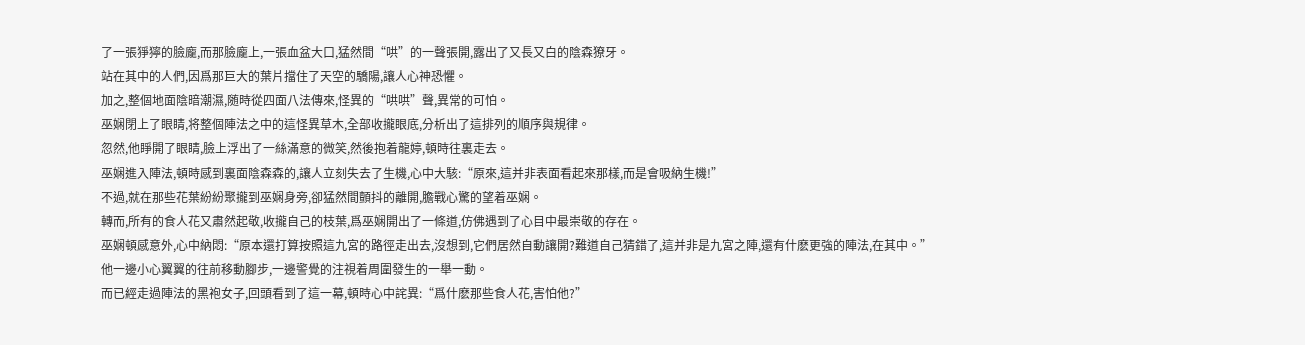了一張猙獰的臉龐,而那臉龐上,一張血盆大口,猛然間“哄”的一聲張開,露出了又長又白的陰森獠牙。
站在其中的人們,因爲那巨大的葉片擋住了天空的驕陽,讓人心神恐懼。
加之,整個地面陰暗潮濕,随時從四面八法傳來,怪異的“哄哄”聲,異常的可怕。
巫娴閉上了眼睛,将整個陣法之中的這怪異草木,全部收攏眼底,分析出了這排列的順序與規律。
忽然,他睜開了眼睛,臉上浮出了一絲滿意的微笑,然後抱着龍婷,頓時往裏走去。
巫娴進入陣法,頓時感到裏面陰森森的,讓人立刻失去了生機,心中大駭:“原來,這并非表面看起來那樣,而是會吸納生機!”
不過,就在那些花葉紛紛聚攏到巫娴身旁,卻猛然間顫抖的離開,膽戰心驚的望着巫娴。
轉而,所有的食人花又肅然起敬,收攏自己的枝葉,爲巫娴開出了一條道,仿佛遇到了心目中最崇敬的存在。
巫娴頓感意外,心中納悶:“原本還打算按照這九宮的路徑走出去,沒想到,它們居然自動讓開?難道自己猜錯了,這并非是九宮之陣,還有什麽更強的陣法,在其中。”
他一邊小心翼翼的往前移動腳步,一邊警覺的注視着周圍發生的一舉一動。
而已經走過陣法的黑袍女子,回頭看到了這一幕,頓時心中詫異:“爲什麽那些食人花,害怕他?”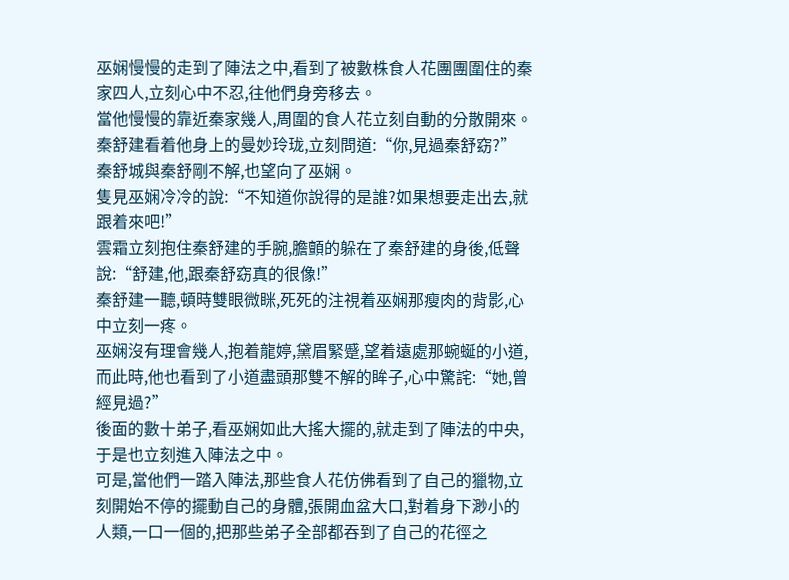巫娴慢慢的走到了陣法之中,看到了被數株食人花團團圍住的秦家四人,立刻心中不忍,往他們身旁移去。
當他慢慢的靠近秦家幾人,周圍的食人花立刻自動的分散開來。
秦舒建看着他身上的曼妙玲珑,立刻問道:“你,見過秦舒窈?”
秦舒城與秦舒剛不解,也望向了巫娴。
隻見巫娴冷冷的說:“不知道你說得的是誰?如果想要走出去,就跟着來吧!”
雲霜立刻抱住秦舒建的手腕,膽顫的躲在了秦舒建的身後,低聲說:“舒建,他,跟秦舒窈真的很像!”
秦舒建一聽,頓時雙眼微眯,死死的注視着巫娴那瘦肉的背影,心中立刻一疼。
巫娴沒有理會幾人,抱着龍婷,黛眉緊蹙,望着遠處那蜿蜒的小道,而此時,他也看到了小道盡頭那雙不解的眸子,心中驚詫:“她,曾經見過?”
後面的數十弟子,看巫娴如此大搖大擺的,就走到了陣法的中央,于是也立刻進入陣法之中。
可是,當他們一踏入陣法,那些食人花仿佛看到了自己的獵物,立刻開始不停的擺動自己的身體,張開血盆大口,對着身下渺小的人類,一口一個的,把那些弟子全部都吞到了自己的花徑之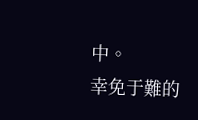中。
幸免于難的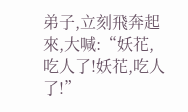弟子,立刻飛奔起來,大喊:“妖花,吃人了!妖花,吃人了!”